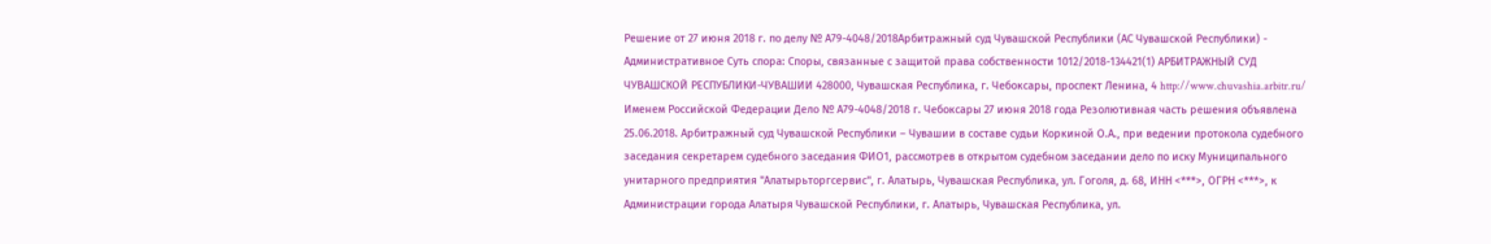Решение от 27 июня 2018 г. по делу № А79-4048/2018Арбитражный суд Чувашской Республики (АС Чувашской Республики) - Административное Суть спора: Споры, связанные с защитой права собственности 1012/2018-134421(1) АРБИТРАЖНЫЙ СУД ЧУВАШСКОЙ РЕСПУБЛИКИ-ЧУВАШИИ 428000, Чувашская Республика, г. Чебоксары, проспект Ленина, 4 http://www.chuvashia.arbitr.ru/ Именем Российской Федерации Дело № А79-4048/2018 г. Чебоксары 27 июня 2018 года Резолютивная часть решения объявлена 25.06.2018. Арбитражный суд Чувашской Республики – Чувашии в составе судьи Коркиной О.А., при ведении протокола судебного заседания секретарем судебного заседания ФИО1, рассмотрев в открытом судебном заседании дело по иску Муниципального унитарного предприятия "Алатырьторгсервис", г. Алатырь, Чувашская Республика, ул. Гоголя, д. 68, ИНН <***>, ОГРН <***>, к Администрации города Алатыря Чувашской Республики, г. Алатырь, Чувашская Республика, ул.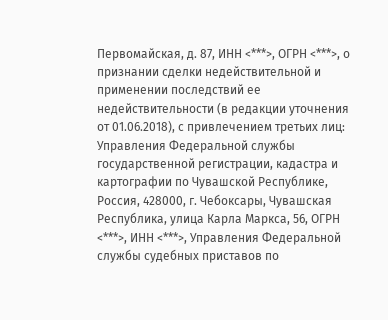Первомайская, д. 87, ИНН <***>, ОГРН <***>, о признании сделки недействительной и применении последствий ее недействительности (в редакции уточнения от 01.06.2018), с привлечением третьих лиц: Управления Федеральной службы государственной регистрации, кадастра и картографии по Чувашской Республике, Россия, 428000, г. Чебоксары, Чувашская Республика, улица Карла Маркса, 56, ОГРН <***>, ИНН <***>, Управления Федеральной службы судебных приставов по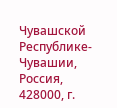Чувашской Республике- Чувашии, Россия, 428000, г.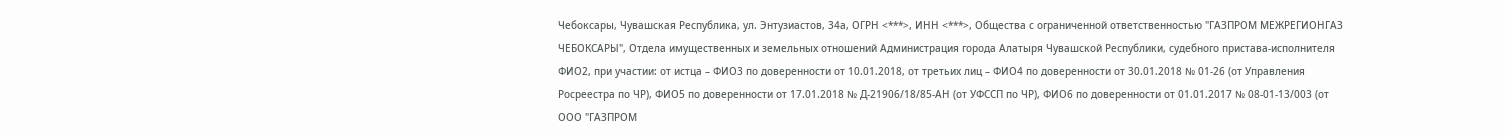Чебоксары, Чувашская Республика, ул. Энтузиастов, 34а, ОГРН <***>, ИНН <***>, Общества с ограниченной ответственностью "ГАЗПРОМ МЕЖРЕГИОНГАЗ ЧЕБОКСАРЫ", Отдела имущественных и земельных отношений Администрация города Алатыря Чувашской Республики, судебного пристава-исполнителя ФИО2, при участии: от истца – ФИО3 по доверенности от 10.01.2018, от третьих лиц – ФИО4 по доверенности от 30.01.2018 № 01-26 (от Управления Росреестра по ЧР), ФИО5 по доверенности от 17.01.2018 № Д-21906/18/85-АН (от УФССП по ЧР), ФИО6 по доверенности от 01.01.2017 № 08-01-13/003 (от ООО "ГАЗПРОМ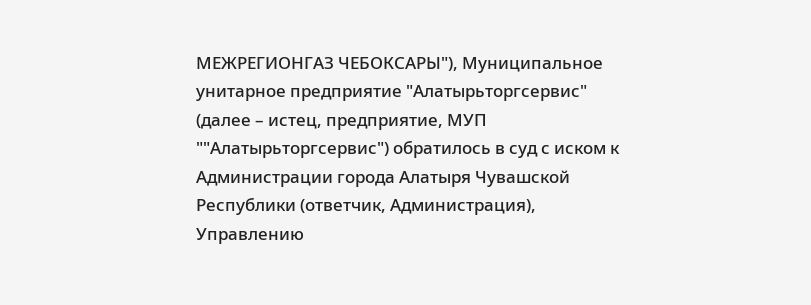МЕЖРЕГИОНГАЗ ЧЕБОКСАРЫ"), Муниципальное унитарное предприятие "Алатырьторгсервис" (далее – истец, предприятие, МУП ""Алатырьторгсервис") обратилось в суд с иском к Администрации города Алатыря Чувашской Республики (ответчик, Администрация), Управлению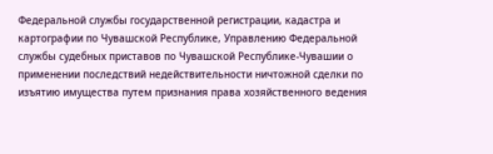Федеральной службы государственной регистрации, кадастра и картографии по Чувашской Республике, Управлению Федеральной службы судебных приставов по Чувашской Республике-Чувашии о применении последствий недействительности ничтожной сделки по изъятию имущества путем признания права хозяйственного ведения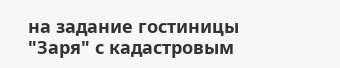на задание гостиницы "Заря" с кадастровым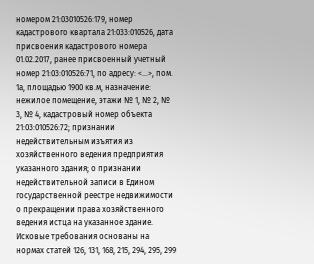номером 21:03010526:179, номер кадастрового квартала 21:033:010526, дата присвоения кадастрового номера 01.02.2017, ранее присвоенный учетный номер 21:03:010526:71, по адресу: <...>, пом. 1а, площадью 1900 кв.м, назначение: нежилое помещение, этажи № 1, № 2, № 3, № 4, кадастровый номер объекта 21:03:010526:72; признании недействительным изъятия из хозяйственного ведения предприятия указанного здания; о признании недействительной записи в Едином государственной реестре недвижимости о прекращении права хозяйственного ведения истца на указанное здание. Исковые требования основаны на нормах статей 126, 131, 168, 215, 294, 295, 299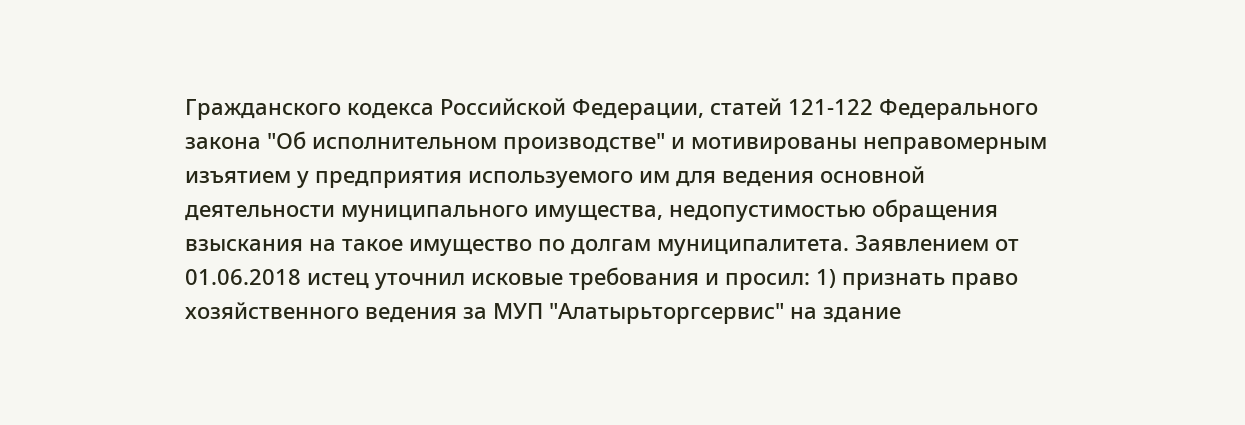Гражданского кодекса Российской Федерации, статей 121-122 Федерального закона "Об исполнительном производстве" и мотивированы неправомерным изъятием у предприятия используемого им для ведения основной деятельности муниципального имущества, недопустимостью обращения взыскания на такое имущество по долгам муниципалитета. Заявлением от 01.06.2018 истец уточнил исковые требования и просил: 1) признать право хозяйственного ведения за МУП "Алатырьторгсервис" на здание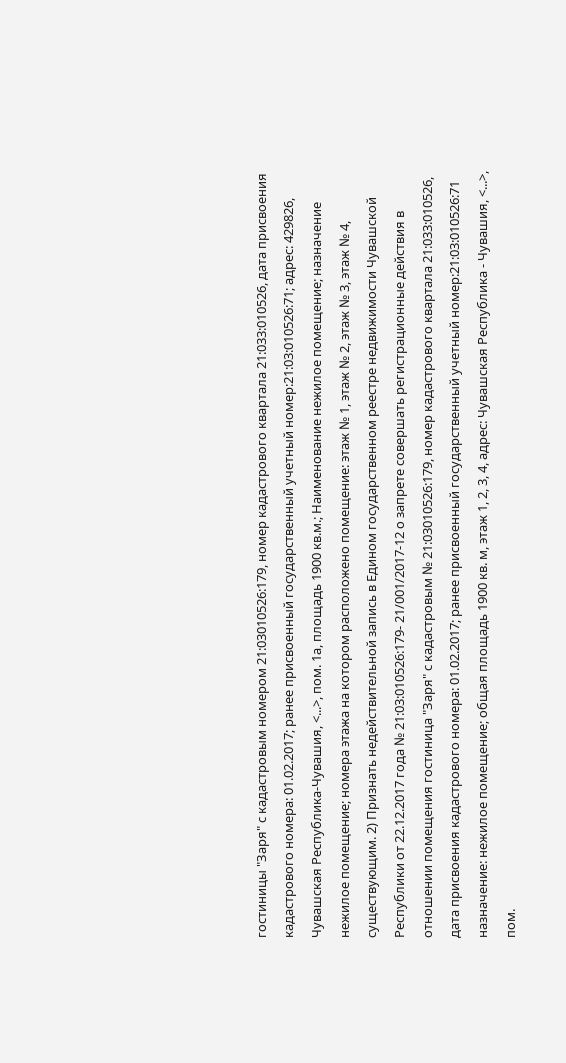гостиницы "Заря" с кадастровым номером 21:03010526:179, номер кадастрового квартала 21:033:010526, дата присвоения кадастрового номера: 01.02.2017; ранее присвоенный государственный учетный номер:21:03:010526:71; адрес: 429826, Чувашская Республика-Чувашия, <...>, пом. 1а, площадь 1900 кв.м.; Наименование нежилое помещение; назначение нежилое помещение; номера этажа на котором расположено помещение: этаж № 1, этаж № 2, этаж № 3, этаж № 4, существующим. 2) Признать недействительной запись в Едином государственном реестре недвижимости Чувашской Республики от 22.12.2017 года № 21:03:010526:179- 21/001/2017-12 о запрете совершать регистрационные действия в отношении помещения гостиница "Заря" с кадастровым № 21:03010526:179, номер кадастрового квартала 21:033:010526, дата присвоения кадастрового номера: 01.02.2017; ранее присвоенный государственный учетный номер:21:03:010526:71 назначение: нежилое помещение; общая площадь 1900 кв. м, этаж 1, 2, 3, 4, адрес: Чувашская Республика - Чувашия, <...>, пом.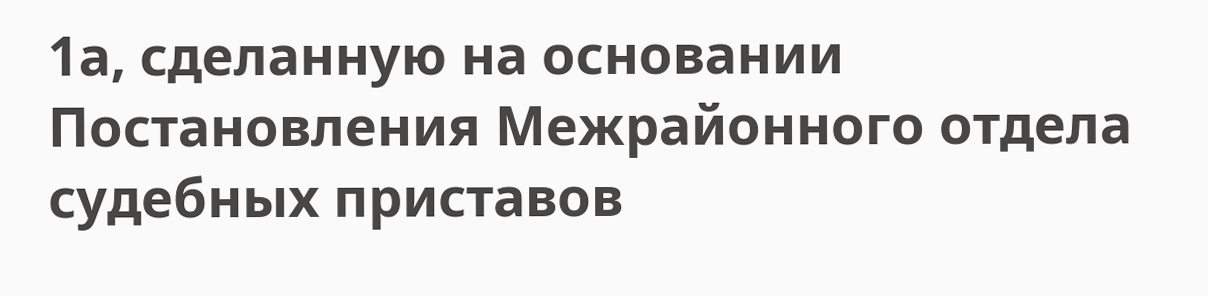1а, сделанную на основании Постановления Межрайонного отдела судебных приставов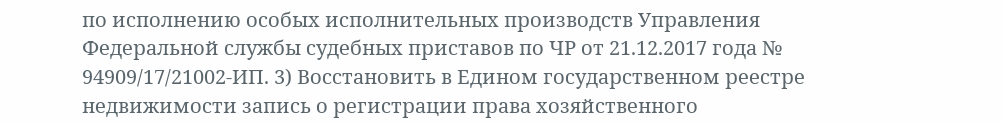по исполнению особых исполнительных производств Управления Федеральной службы судебных приставов по ЧР от 21.12.2017 года № 94909/17/21002-ИП. 3) Восстановить в Едином государственном реестре недвижимости запись о регистрации права хозяйственного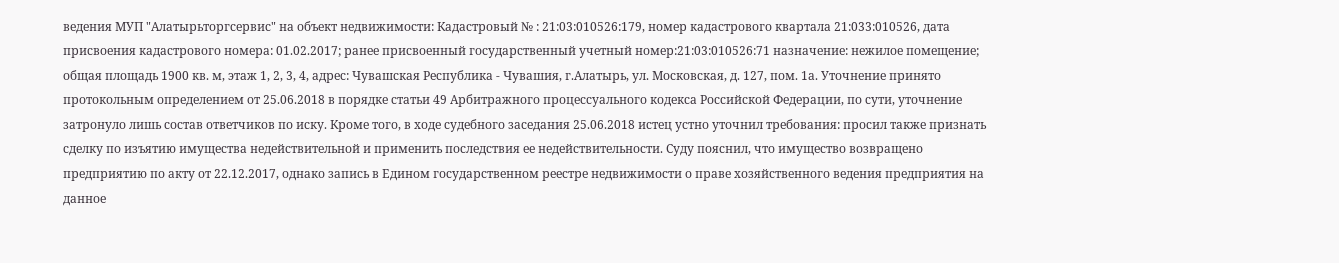ведения МУП "Алатырьторгсервис" на объект недвижимости: Кадастровый № : 21:03:010526:179, номер кадастрового квартала 21:033:010526, дата присвоения кадастрового номера: 01.02.2017; ранее присвоенный государственный учетный номер:21:03:010526:71 назначение: нежилое помещение; общая площадь 1900 кв. м, этаж 1, 2, 3, 4, адрес: Чувашская Республика - Чувашия, г.Алатырь, ул. Московская, д. 127, пом. 1а. Уточнение принято протокольным определением от 25.06.2018 в порядке статьи 49 Арбитражного процессуального кодекса Российской Федерации, по сути, уточнение затронуло лишь состав ответчиков по иску. Кроме того, в ходе судебного заседания 25.06.2018 истец устно уточнил требования: просил также признать сделку по изъятию имущества недействительной и применить последствия ее недействительности. Суду пояснил, что имущество возвращено предприятию по акту от 22.12.2017, однако запись в Едином государственном реестре недвижимости о праве хозяйственного ведения предприятия на данное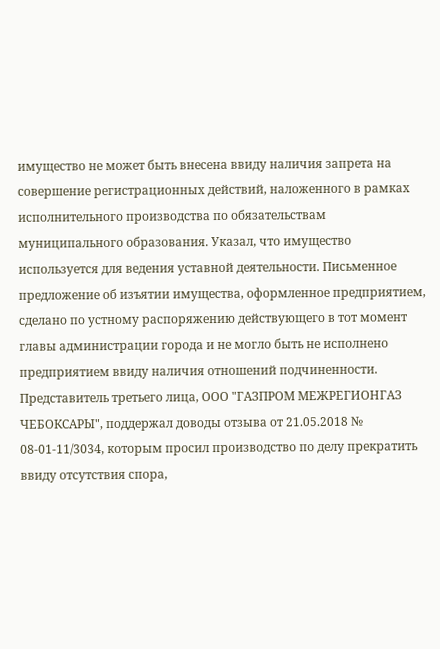имущество не может быть внесена ввиду наличия запрета на совершение регистрационных действий, наложенного в рамках исполнительного производства по обязательствам муниципального образования. Указал, что имущество используется для ведения уставной деятельности. Письменное предложение об изъятии имущества, оформленное предприятием, сделано по устному распоряжению действующего в тот момент главы администрации города и не могло быть не исполнено предприятием ввиду наличия отношений подчиненности. Представитель третьего лица, ООО "ГАЗПРОМ МЕЖРЕГИОНГАЗ ЧЕБОКСАРЫ", поддержал доводы отзыва от 21.05.2018 № 08-01-11/3034, которым просил производство по делу прекратить ввиду отсутствия спора,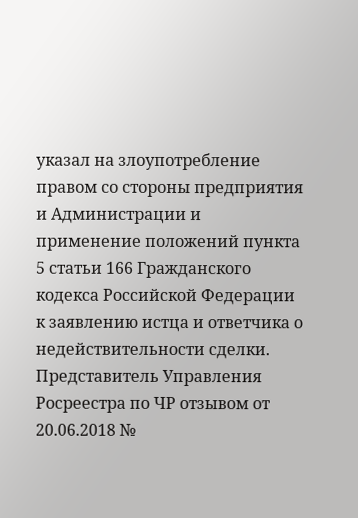указал на злоупотребление правом со стороны предприятия и Администрации и применение положений пункта 5 статьи 166 Гражданского кодекса Российской Федерации к заявлению истца и ответчика о недействительности сделки. Представитель Управления Росреестра по ЧР отзывом от 20.06.2018 №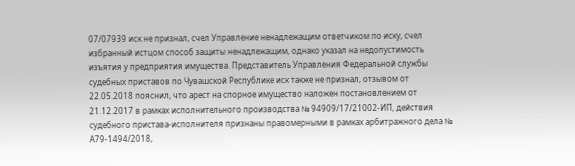07/07939 иск не признал, счел Управление ненадлежащим ответчиком по иску, счел избранный истцом способ защиты ненадлежащим, однако указал на недопустимость изъятия у предприятия имущества. Представитель Управления Федеральной службы судебных приставов по Чувашской Республике иск также не признал, отзывом от 22.05.2018 пояснил, что арест на спорное имущество наложен постановлением от 21.12.2017 в рамках исполнительного производства № 94909/17/21002-ИП, действия судебного пристава-исполнителя признаны правомерными в рамках арбитражного дела № А79-1494/2018,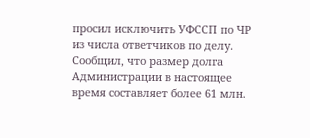просил исключить УФССП по ЧР из числа ответчиков по делу. Сообщил, что размер долга Администрации в настоящее время составляет более 61 млн.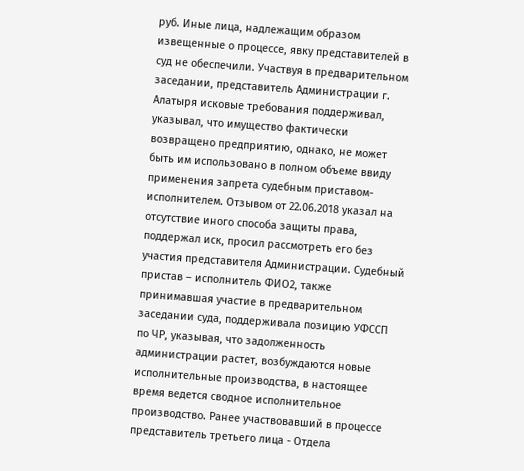руб. Иные лица, надлежащим образом извещенные о процессе, явку представителей в суд не обеспечили. Участвуя в предварительном заседании, представитель Администрации г. Алатыря исковые требования поддерживал, указывал, что имущество фактически возвращено предприятию, однако, не может быть им использовано в полном объеме ввиду применения запрета судебным приставом-исполнителем. Отзывом от 22.06.2018 указал на отсутствие иного способа защиты права, поддержал иск, просил рассмотреть его без участия представителя Администрации. Судебный пристав – исполнитель ФИО2, также принимавшая участие в предварительном заседании суда, поддерживала позицию УФССП по ЧР, указывая, что задолженность администрации растет, возбуждаются новые исполнительные производства, в настоящее время ведется сводное исполнительное производство. Ранее участвовавший в процессе представитель третьего лица - Отдела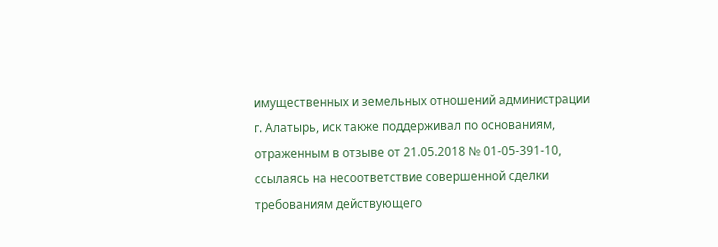имущественных и земельных отношений администрации г. Алатырь, иск также поддерживал по основаниям, отраженным в отзыве от 21.05.2018 № 01-05-391-10, ссылаясь на несоответствие совершенной сделки требованиям действующего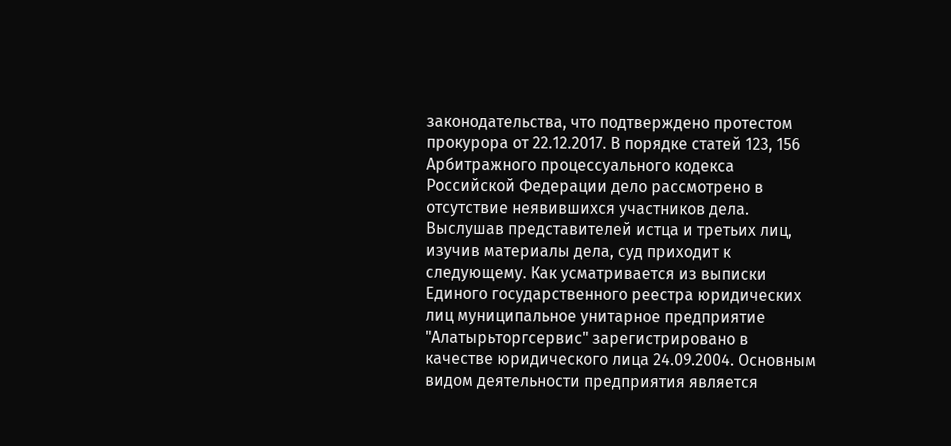законодательства, что подтверждено протестом прокурора от 22.12.2017. В порядке статей 123, 156 Арбитражного процессуального кодекса Российской Федерации дело рассмотрено в отсутствие неявившихся участников дела. Выслушав представителей истца и третьих лиц, изучив материалы дела, суд приходит к следующему. Как усматривается из выписки Единого государственного реестра юридических лиц муниципальное унитарное предприятие "Алатырьторгсервис" зарегистрировано в качестве юридического лица 24.09.2004. Основным видом деятельности предприятия является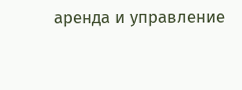аренда и управление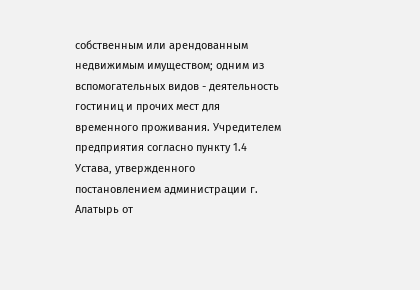собственным или арендованным недвижимым имуществом; одним из вспомогательных видов - деятельность гостиниц и прочих мест для временного проживания. Учредителем предприятия согласно пункту 1.4 Устава, утвержденного постановлением администрации г. Алатырь от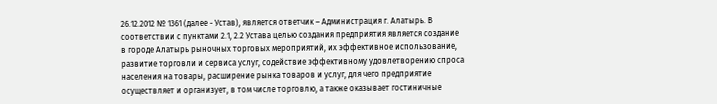26.12.2012 № 1361 (далее - Устав), является ответчик – Администрация г. Алатырь. В соответствии с пунктами 2.1, 2.2 Устава целью создания предприятия является создание в городе Алатырь рыночных торговых мероприятий, их эффективное использование, развитие торговли и сервиса услуг, содействие эффективному удовлетворению спроса населения на товары, расширение рынка товаров и услуг, для чего предприятие осуществляет и организует, в том числе торговлю, а также оказывает гостиничные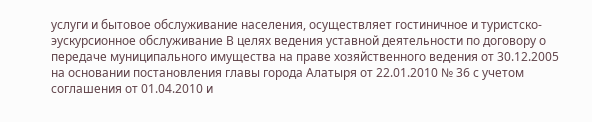услуги и бытовое обслуживание населения, осуществляет гостиничное и туристско-эускурсионное обслуживание В целях ведения уставной деятельности по договору о передаче муниципального имущества на праве хозяйственного ведения от 30.12.2005 на основании постановления главы города Алатыря от 22.01.2010 № 36 с учетом соглашения от 01.04.2010 и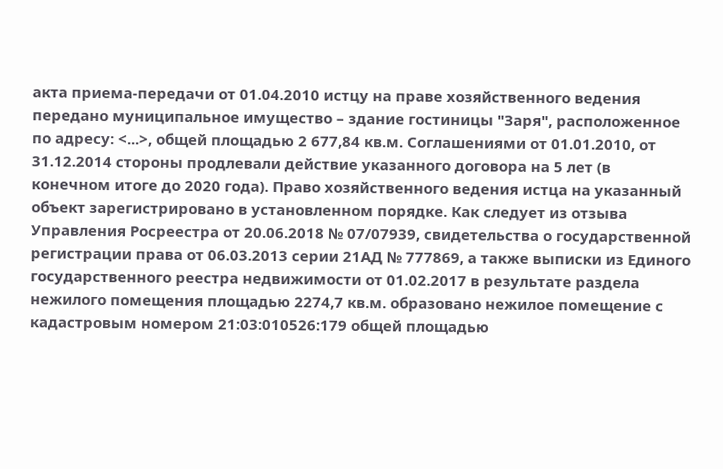акта приема-передачи от 01.04.2010 истцу на праве хозяйственного ведения передано муниципальное имущество – здание гостиницы "Заря", расположенное по адресу: <...>, общей площадью 2 677,84 кв.м. Соглашениями от 01.01.2010, от 31.12.2014 стороны продлевали действие указанного договора на 5 лет (в конечном итоге до 2020 года). Право хозяйственного ведения истца на указанный объект зарегистрировано в установленном порядке. Как следует из отзыва Управления Росреестра от 20.06.2018 № 07/07939, свидетельства о государственной регистрации права от 06.03.2013 серии 21АД № 777869, а также выписки из Единого государственного реестра недвижимости от 01.02.2017 в результате раздела нежилого помещения площадью 2274,7 кв.м. образовано нежилое помещение с кадастровым номером 21:03:010526:179 общей площадью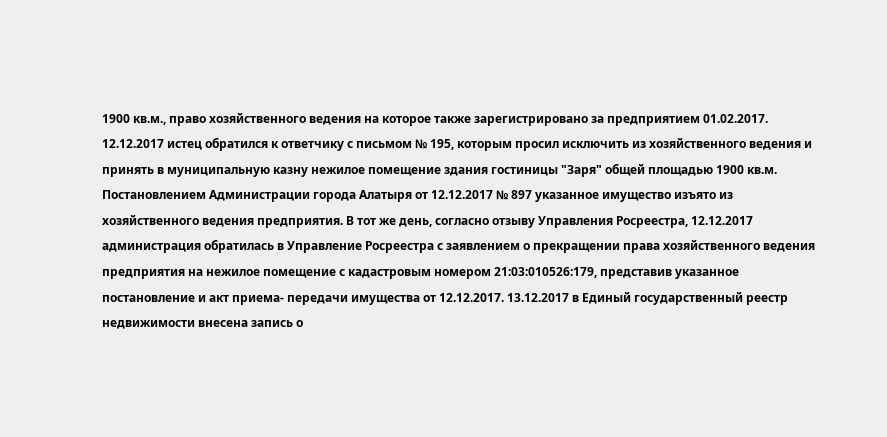1900 кв.м., право хозяйственного ведения на которое также зарегистрировано за предприятием 01.02.2017. 12.12.2017 истец обратился к ответчику с письмом № 195, которым просил исключить из хозяйственного ведения и принять в муниципальную казну нежилое помещение здания гостиницы "Заря" общей площадью 1900 кв.м. Постановлением Администрации города Алатыря от 12.12.2017 № 897 указанное имущество изъято из хозяйственного ведения предприятия. В тот же день, согласно отзыву Управления Росреестра, 12.12.2017 администрация обратилась в Управление Росреестра с заявлением о прекращении права хозяйственного ведения предприятия на нежилое помещение с кадастровым номером 21:03:010526:179, представив указанное постановление и акт приема- передачи имущества от 12.12.2017. 13.12.2017 в Единый государственный реестр недвижимости внесена запись о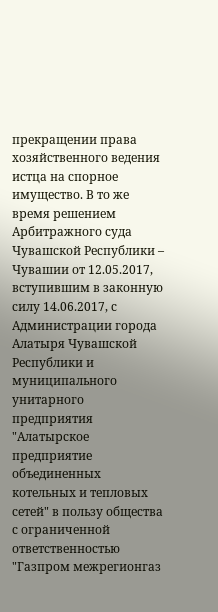прекращении права хозяйственного ведения истца на спорное имущество. В то же время решением Арбитражного суда Чувашской Республики – Чувашии от 12.05.2017, вступившим в законную силу 14.06.2017, с Администрации города Алатыря Чувашской Республики и муниципального унитарного предприятия "Алатырское предприятие объединенных котельных и тепловых сетей" в пользу общества с ограниченной ответственностью "Газпром межрегионгаз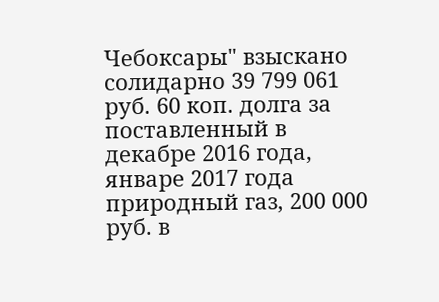Чебоксары" взыскано солидарно 39 799 061 руб. 60 коп. долга за поставленный в декабре 2016 года, январе 2017 года природный газ, 200 000 руб. в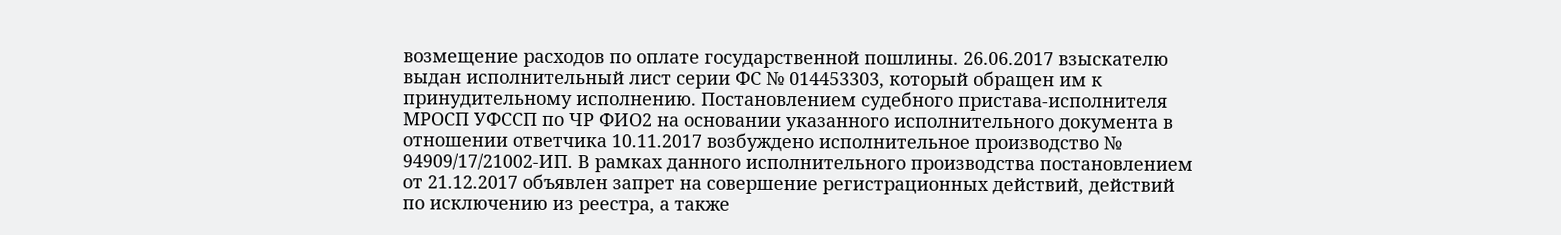возмещение расходов по оплате государственной пошлины. 26.06.2017 взыскателю выдан исполнительный лист серии ФС № 014453303, который обращен им к принудительному исполнению. Постановлением судебного пристава-исполнителя МРОСП УФССП по ЧР ФИО2 на основании указанного исполнительного документа в отношении ответчика 10.11.2017 возбуждено исполнительное производство № 94909/17/21002-ИП. В рамках данного исполнительного производства постановлением от 21.12.2017 объявлен запрет на совершение регистрационных действий, действий по исключению из реестра, а также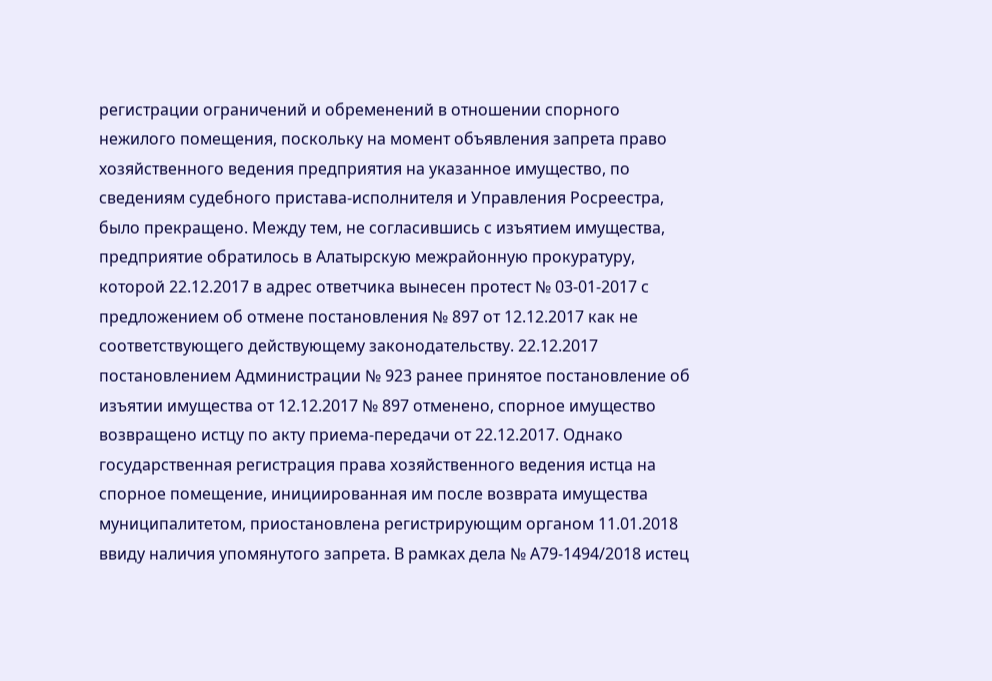регистрации ограничений и обременений в отношении спорного нежилого помещения, поскольку на момент объявления запрета право хозяйственного ведения предприятия на указанное имущество, по сведениям судебного пристава-исполнителя и Управления Росреестра, было прекращено. Между тем, не согласившись с изъятием имущества, предприятие обратилось в Алатырскую межрайонную прокуратуру, которой 22.12.2017 в адрес ответчика вынесен протест № 03-01-2017 с предложением об отмене постановления № 897 от 12.12.2017 как не соответствующего действующему законодательству. 22.12.2017 постановлением Администрации № 923 ранее принятое постановление об изъятии имущества от 12.12.2017 № 897 отменено, спорное имущество возвращено истцу по акту приема-передачи от 22.12.2017. Однако государственная регистрация права хозяйственного ведения истца на спорное помещение, инициированная им после возврата имущества муниципалитетом, приостановлена регистрирующим органом 11.01.2018 ввиду наличия упомянутого запрета. В рамках дела № А79-1494/2018 истец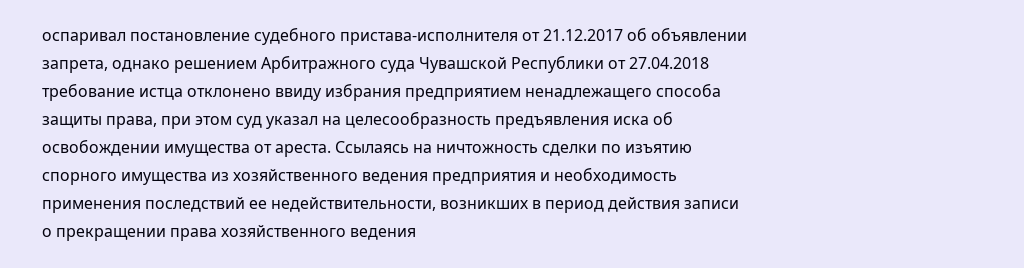оспаривал постановление судебного пристава-исполнителя от 21.12.2017 об объявлении запрета, однако решением Арбитражного суда Чувашской Республики от 27.04.2018 требование истца отклонено ввиду избрания предприятием ненадлежащего способа защиты права, при этом суд указал на целесообразность предъявления иска об освобождении имущества от ареста. Ссылаясь на ничтожность сделки по изъятию спорного имущества из хозяйственного ведения предприятия и необходимость применения последствий ее недействительности, возникших в период действия записи о прекращении права хозяйственного ведения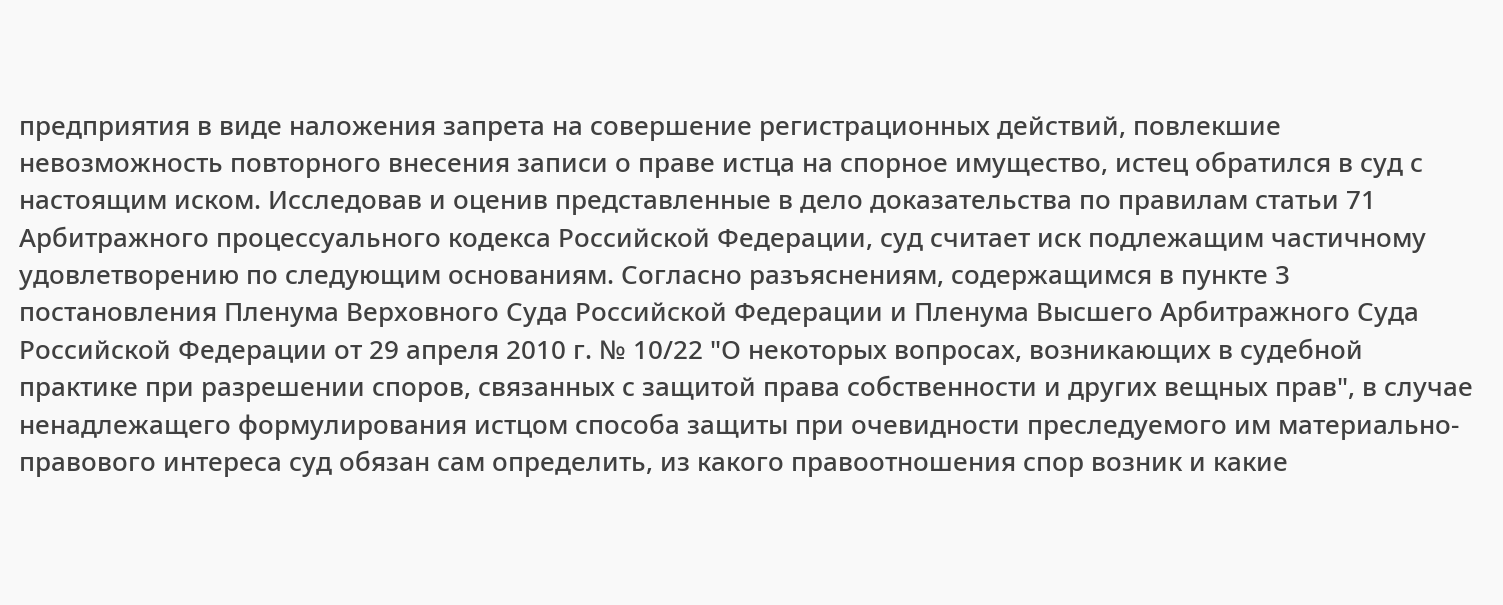предприятия в виде наложения запрета на совершение регистрационных действий, повлекшие невозможность повторного внесения записи о праве истца на спорное имущество, истец обратился в суд с настоящим иском. Исследовав и оценив представленные в дело доказательства по правилам статьи 71 Арбитражного процессуального кодекса Российской Федерации, суд считает иск подлежащим частичному удовлетворению по следующим основаниям. Согласно разъяснениям, содержащимся в пункте 3 постановления Пленума Верховного Суда Российской Федерации и Пленума Высшего Арбитражного Суда Российской Федерации от 29 апреля 2010 г. № 10/22 "О некоторых вопросах, возникающих в судебной практике при разрешении споров, связанных с защитой права собственности и других вещных прав", в случае ненадлежащего формулирования истцом способа защиты при очевидности преследуемого им материально-правового интереса суд обязан сам определить, из какого правоотношения спор возник и какие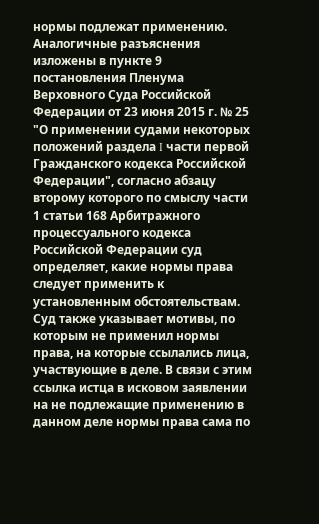нормы подлежат применению. Аналогичные разъяснения изложены в пункте 9 постановления Пленума Верховного Суда Российской Федерации от 23 июня 2015 г. № 25 "О применении судами некоторых положений раздела I части первой Гражданского кодекса Российской Федерации", согласно абзацу второму которого по смыслу части 1 статьи 168 Арбитражного процессуального кодекса Российской Федерации суд определяет, какие нормы права следует применить к установленным обстоятельствам. Суд также указывает мотивы, по которым не применил нормы права, на которые ссылались лица, участвующие в деле. В связи с этим ссылка истца в исковом заявлении на не подлежащие применению в данном деле нормы права сама по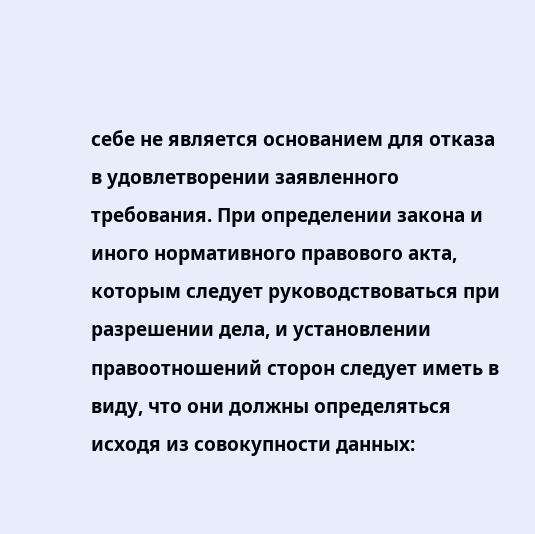себе не является основанием для отказа в удовлетворении заявленного требования. При определении закона и иного нормативного правового акта, которым следует руководствоваться при разрешении дела, и установлении правоотношений сторон следует иметь в виду, что они должны определяться исходя из совокупности данных: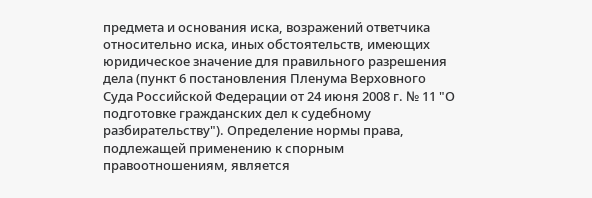предмета и основания иска, возражений ответчика относительно иска, иных обстоятельств, имеющих юридическое значение для правильного разрешения дела (пункт 6 постановления Пленума Верховного Суда Российской Федерации от 24 июня 2008 г. № 11 "О подготовке гражданских дел к судебному разбирательству"). Определение нормы права, подлежащей применению к спорным правоотношениям, является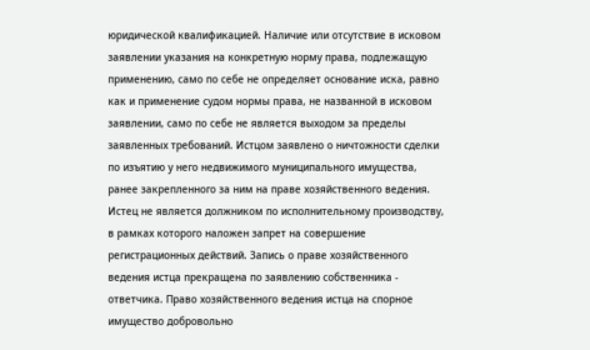юридической квалификацией. Наличие или отсутствие в исковом заявлении указания на конкретную норму права, подлежащую применению, само по себе не определяет основание иска, равно как и применение судом нормы права, не названной в исковом заявлении, само по себе не является выходом за пределы заявленных требований. Истцом заявлено о ничтожности сделки по изъятию у него недвижимого муниципального имущества, ранее закрепленного за ним на праве хозяйственного ведения. Истец не является должником по исполнительному производству, в рамках которого наложен запрет на совершение регистрационных действий. Запись о праве хозяйственного ведения истца прекращена по заявлению собственника - ответчика. Право хозяйственного ведения истца на спорное имущество добровольно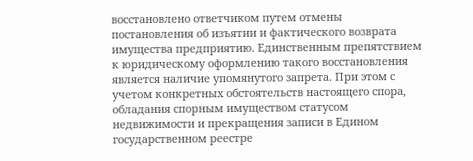восстановлено ответчиком путем отмены постановления об изъятии и фактического возврата имущества предприятию. Единственным препятствием к юридическому оформлению такого восстановления является наличие упомянутого запрета. При этом с учетом конкретных обстоятельств настоящего спора, обладания спорным имуществом статусом недвижимости и прекращения записи в Едином государственном реестре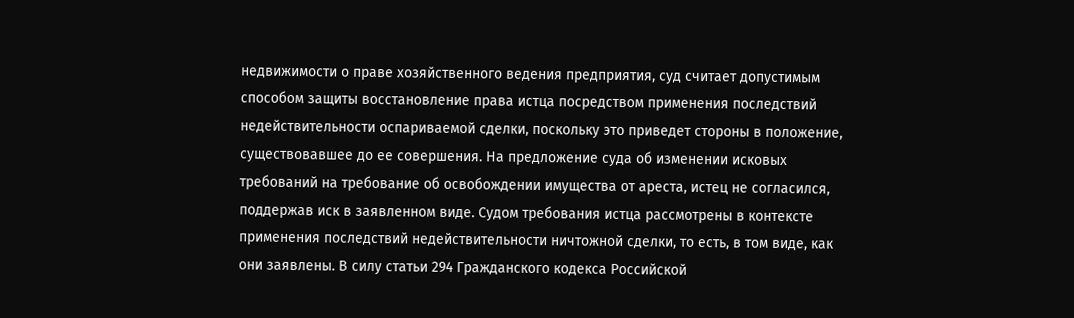недвижимости о праве хозяйственного ведения предприятия, суд считает допустимым способом защиты восстановление права истца посредством применения последствий недействительности оспариваемой сделки, поскольку это приведет стороны в положение, существовавшее до ее совершения. На предложение суда об изменении исковых требований на требование об освобождении имущества от ареста, истец не согласился, поддержав иск в заявленном виде. Судом требования истца рассмотрены в контексте применения последствий недействительности ничтожной сделки, то есть, в том виде, как они заявлены. В силу статьи 294 Гражданского кодекса Российской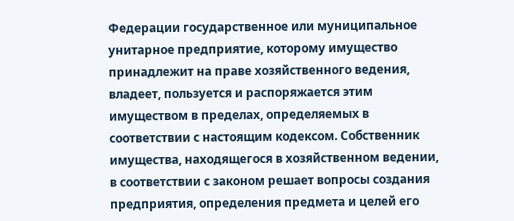Федерации государственное или муниципальное унитарное предприятие, которому имущество принадлежит на праве хозяйственного ведения, владеет, пользуется и распоряжается этим имуществом в пределах, определяемых в соответствии с настоящим кодексом. Собственник имущества, находящегося в хозяйственном ведении, в соответствии с законом решает вопросы создания предприятия, определения предмета и целей его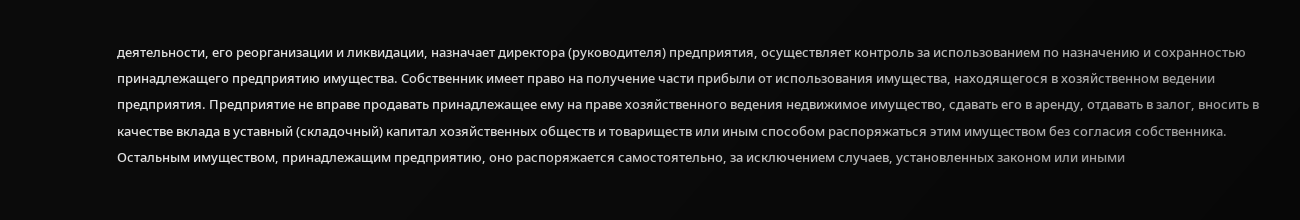деятельности, его реорганизации и ликвидации, назначает директора (руководителя) предприятия, осуществляет контроль за использованием по назначению и сохранностью принадлежащего предприятию имущества. Собственник имеет право на получение части прибыли от использования имущества, находящегося в хозяйственном ведении предприятия. Предприятие не вправе продавать принадлежащее ему на праве хозяйственного ведения недвижимое имущество, сдавать его в аренду, отдавать в залог, вносить в качестве вклада в уставный (складочный) капитал хозяйственных обществ и товариществ или иным способом распоряжаться этим имуществом без согласия собственника. Остальным имуществом, принадлежащим предприятию, оно распоряжается самостоятельно, за исключением случаев, установленных законом или иными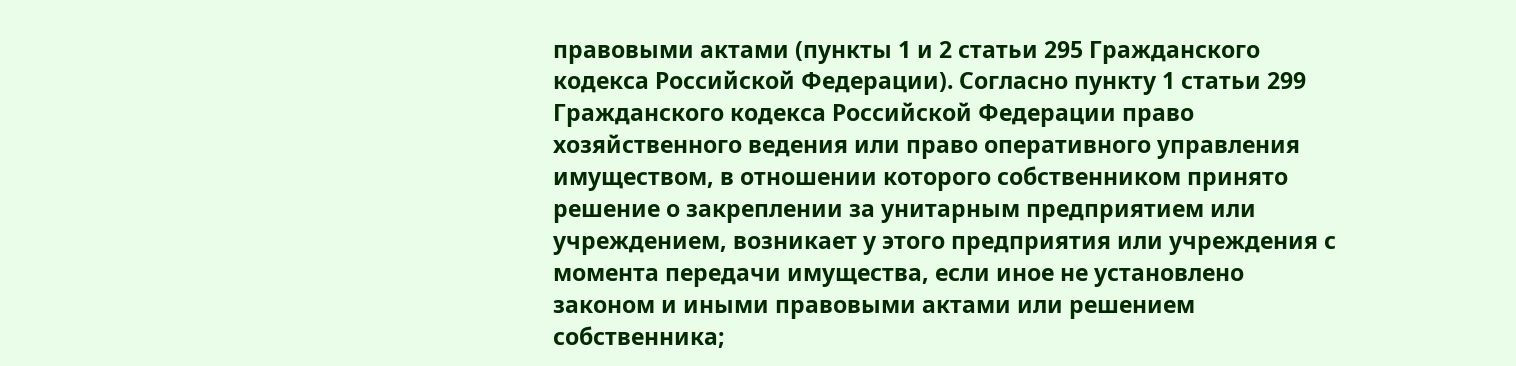правовыми актами (пункты 1 и 2 статьи 295 Гражданского кодекса Российской Федерации). Согласно пункту 1 статьи 299 Гражданского кодекса Российской Федерации право хозяйственного ведения или право оперативного управления имуществом, в отношении которого собственником принято решение о закреплении за унитарным предприятием или учреждением, возникает у этого предприятия или учреждения с момента передачи имущества, если иное не установлено законом и иными правовыми актами или решением собственника;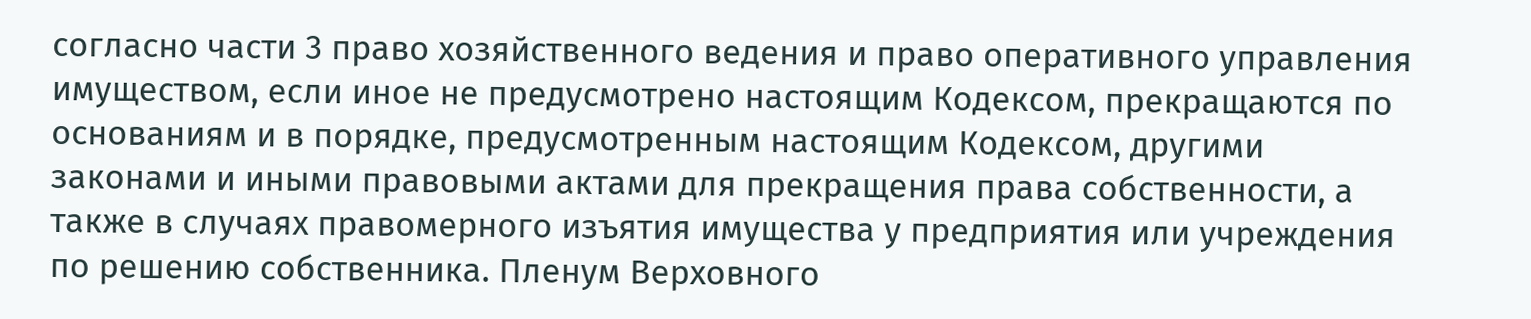согласно части 3 право хозяйственного ведения и право оперативного управления имуществом, если иное не предусмотрено настоящим Кодексом, прекращаются по основаниям и в порядке, предусмотренным настоящим Кодексом, другими законами и иными правовыми актами для прекращения права собственности, а также в случаях правомерного изъятия имущества у предприятия или учреждения по решению собственника. Пленум Верховного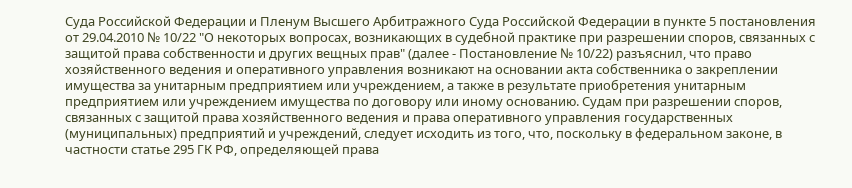Суда Российской Федерации и Пленум Высшего Арбитражного Суда Российской Федерации в пункте 5 постановления от 29.04.2010 № 10/22 "О некоторых вопросах, возникающих в судебной практике при разрешении споров, связанных с защитой права собственности и других вещных прав" (далее - Постановление № 10/22) разъяснил, что право хозяйственного ведения и оперативного управления возникают на основании акта собственника о закреплении имущества за унитарным предприятием или учреждением, а также в результате приобретения унитарным предприятием или учреждением имущества по договору или иному основанию. Судам при разрешении споров, связанных с защитой права хозяйственного ведения и права оперативного управления государственных (муниципальных) предприятий и учреждений, следует исходить из того, что, поскольку в федеральном законе, в частности статье 295 ГК РФ, определяющей права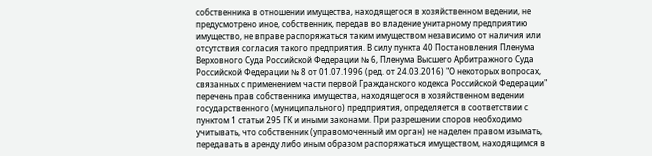собственника в отношении имущества, находящегося в хозяйственном ведении, не предусмотрено иное, собственник, передав во владение унитарному предприятию имущество, не вправе распоряжаться таким имуществом независимо от наличия или отсутствия согласия такого предприятия. В силу пункта 40 Постановления Пленума Верховного Суда Российской Федерации № 6, Пленума Высшего Арбитражного Суда Российской Федерации № 8 от 01.07.1996 (ред. от 24.03.2016) "О некоторых вопросах, связанных с применением части первой Гражданского кодекса Российской Федерации" перечень прав собственника имущества, находящегося в хозяйственном ведении государственного (муниципального) предприятия, определяется в соответствии с пунктом 1 статьи 295 ГК и иными законами. При разрешении споров необходимо учитывать, что собственник (управомоченный им орган) не наделен правом изымать, передавать в аренду либо иным образом распоряжаться имуществом, находящимся в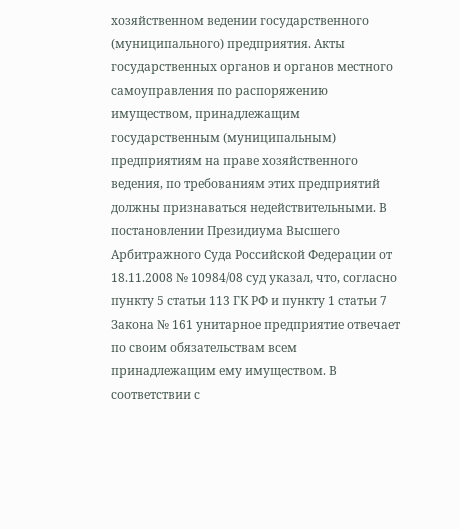хозяйственном ведении государственного (муниципального) предприятия. Акты государственных органов и органов местного самоуправления по распоряжению имуществом, принадлежащим государственным (муниципальным) предприятиям на праве хозяйственного ведения, по требованиям этих предприятий должны признаваться недействительными. В постановлении Президиума Высшего Арбитражного Суда Российской Федерации от 18.11.2008 № 10984/08 суд указал, что, согласно пункту 5 статьи 113 ГК РФ и пункту 1 статьи 7 Закона № 161 унитарное предприятие отвечает по своим обязательствам всем принадлежащим ему имуществом. В соответствии с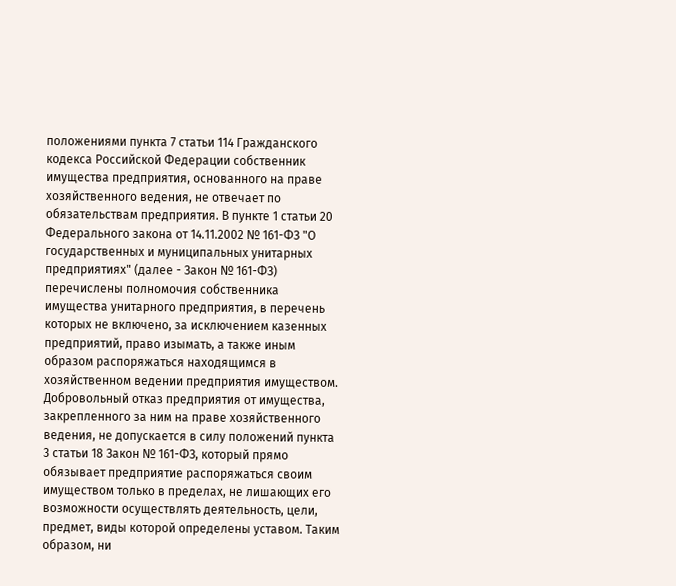положениями пункта 7 статьи 114 Гражданского кодекса Российской Федерации собственник имущества предприятия, основанного на праве хозяйственного ведения, не отвечает по обязательствам предприятия. В пункте 1 статьи 20 Федерального закона от 14.11.2002 № 161-ФЗ "О государственных и муниципальных унитарных предприятиях" (далее - Закон № 161-ФЗ) перечислены полномочия собственника имущества унитарного предприятия, в перечень которых не включено, за исключением казенных предприятий, право изымать, а также иным образом распоряжаться находящимся в хозяйственном ведении предприятия имуществом. Добровольный отказ предприятия от имущества, закрепленного за ним на праве хозяйственного ведения, не допускается в силу положений пункта 3 статьи 18 Закон № 161-ФЗ, который прямо обязывает предприятие распоряжаться своим имуществом только в пределах, не лишающих его возможности осуществлять деятельность, цели, предмет, виды которой определены уставом. Таким образом, ни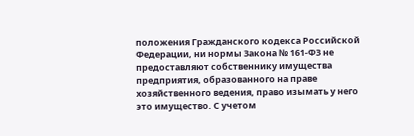положения Гражданского кодекса Российской Федерации, ни нормы Закона № 161-ФЗ не предоставляют собственнику имущества предприятия, образованного на праве хозяйственного ведения, право изымать у него это имущество. С учетом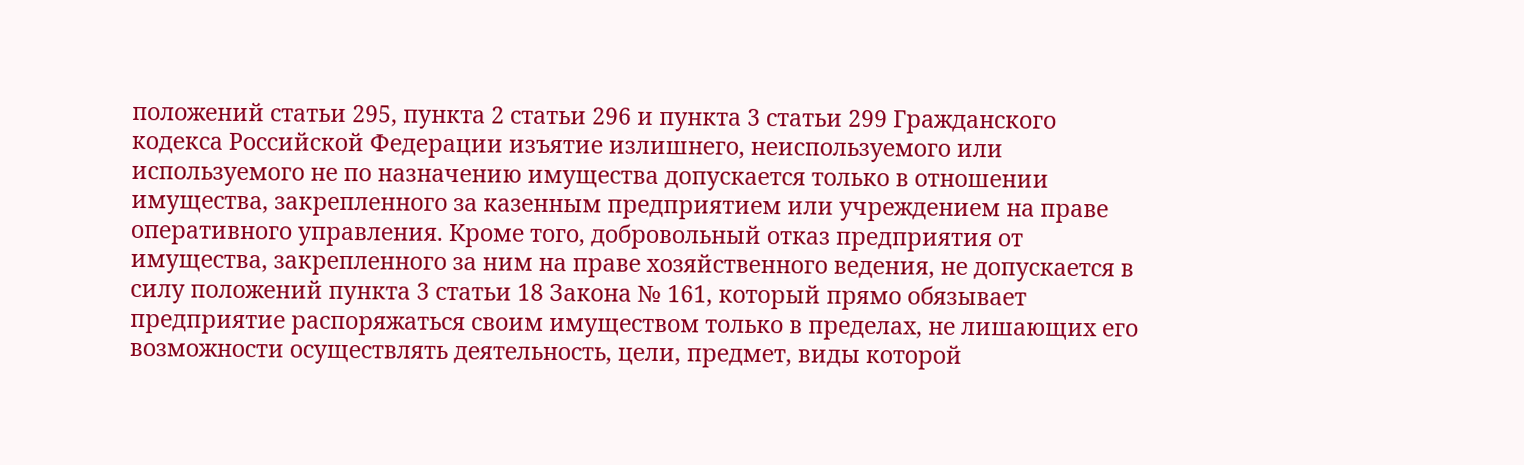положений статьи 295, пункта 2 статьи 296 и пункта 3 статьи 299 Гражданского кодекса Российской Федерации изъятие излишнего, неиспользуемого или используемого не по назначению имущества допускается только в отношении имущества, закрепленного за казенным предприятием или учреждением на праве оперативного управления. Кроме того, добровольный отказ предприятия от имущества, закрепленного за ним на праве хозяйственного ведения, не допускается в силу положений пункта 3 статьи 18 Закона № 161, который прямо обязывает предприятие распоряжаться своим имуществом только в пределах, не лишающих его возможности осуществлять деятельность, цели, предмет, виды которой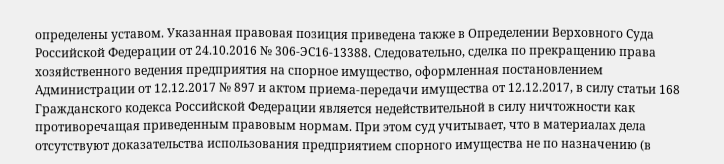определены уставом. Указанная правовая позиция приведена также в Определении Верховного Суда Российской Федерации от 24.10.2016 № 306-ЭС16-13388. Следовательно, сделка по прекращению права хозяйственного ведения предприятия на спорное имущество, оформленная постановлением Администрации от 12.12.2017 № 897 и актом приема-передачи имущества от 12.12.2017, в силу статьи 168 Гражданского кодекса Российской Федерации является недействительной в силу ничтожности как противоречащая приведенным правовым нормам. При этом суд учитывает, что в материалах дела отсутствуют доказательства использования предприятием спорного имущества не по назначению (в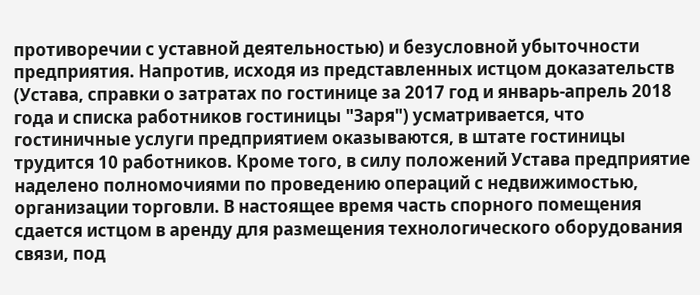противоречии с уставной деятельностью) и безусловной убыточности предприятия. Напротив, исходя из представленных истцом доказательств (Устава, справки о затратах по гостинице за 2017 год и январь-апрель 2018 года и списка работников гостиницы "Заря") усматривается, что гостиничные услуги предприятием оказываются, в штате гостиницы трудится 10 работников. Кроме того, в силу положений Устава предприятие наделено полномочиями по проведению операций с недвижимостью, организации торговли. В настоящее время часть спорного помещения сдается истцом в аренду для размещения технологического оборудования связи, под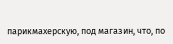парикмахерскую, под магазин, что, по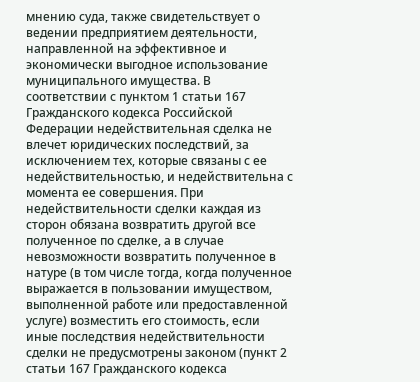мнению суда, также свидетельствует о ведении предприятием деятельности, направленной на эффективное и экономически выгодное использование муниципального имущества. В соответствии с пунктом 1 статьи 167 Гражданского кодекса Российской Федерации недействительная сделка не влечет юридических последствий, за исключением тех, которые связаны с ее недействительностью, и недействительна с момента ее совершения. При недействительности сделки каждая из сторон обязана возвратить другой все полученное по сделке, а в случае невозможности возвратить полученное в натуре (в том числе тогда, когда полученное выражается в пользовании имуществом, выполненной работе или предоставленной услуге) возместить его стоимость, если иные последствия недействительности сделки не предусмотрены законом (пункт 2 статьи 167 Гражданского кодекса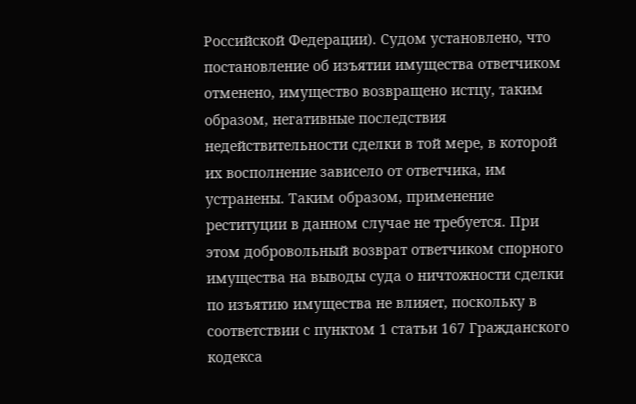Российской Федерации). Судом установлено, что постановление об изъятии имущества ответчиком отменено, имущество возвращено истцу, таким образом, негативные последствия недействительности сделки в той мере, в которой их восполнение зависело от ответчика, им устранены. Таким образом, применение реституции в данном случае не требуется. При этом добровольный возврат ответчиком спорного имущества на выводы суда о ничтожности сделки по изъятию имущества не влияет, поскольку в соответствии с пунктом 1 статьи 167 Гражданского кодекса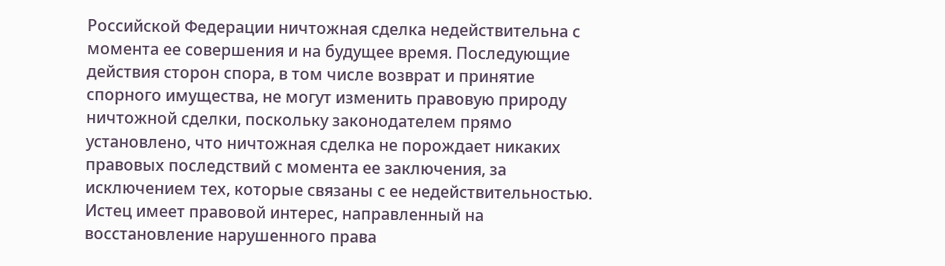Российской Федерации ничтожная сделка недействительна с момента ее совершения и на будущее время. Последующие действия сторон спора, в том числе возврат и принятие спорного имущества, не могут изменить правовую природу ничтожной сделки, поскольку законодателем прямо установлено, что ничтожная сделка не порождает никаких правовых последствий с момента ее заключения, за исключением тех, которые связаны с ее недействительностью. Истец имеет правовой интерес, направленный на восстановление нарушенного права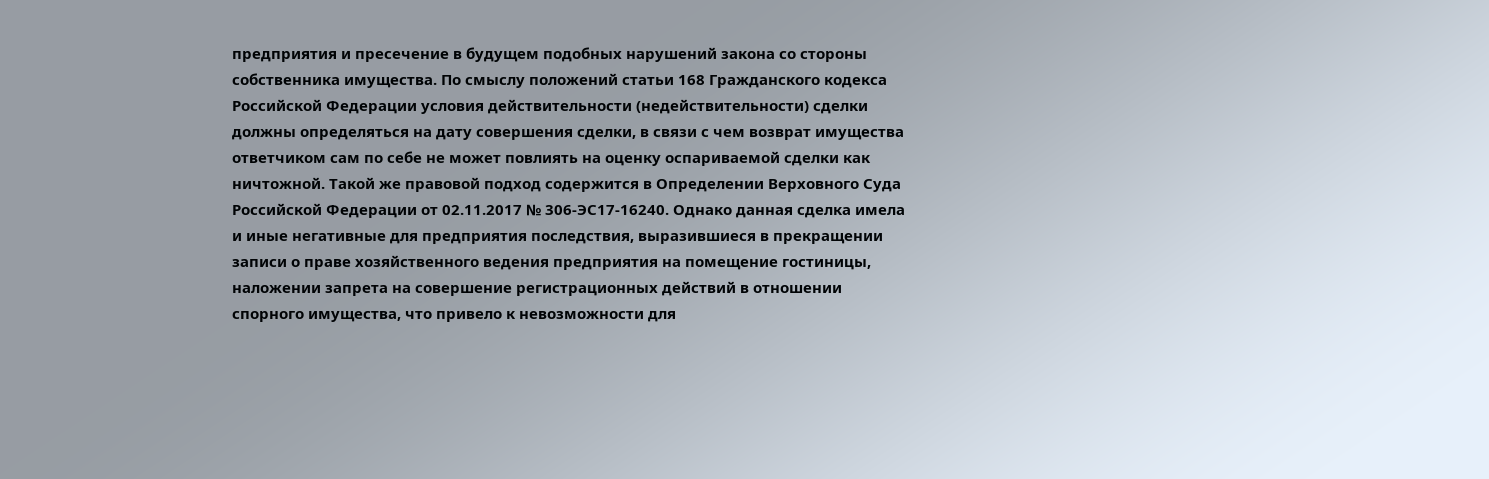предприятия и пресечение в будущем подобных нарушений закона со стороны собственника имущества. По смыслу положений статьи 168 Гражданского кодекса Российской Федерации условия действительности (недействительности) сделки должны определяться на дату совершения сделки, в связи с чем возврат имущества ответчиком сам по себе не может повлиять на оценку оспариваемой сделки как ничтожной. Такой же правовой подход содержится в Определении Верховного Суда Российской Федерации от 02.11.2017 № 306-ЭС17-16240. Однако данная сделка имела и иные негативные для предприятия последствия, выразившиеся в прекращении записи о праве хозяйственного ведения предприятия на помещение гостиницы, наложении запрета на совершение регистрационных действий в отношении спорного имущества, что привело к невозможности для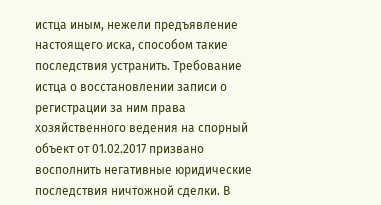истца иным, нежели предъявление настоящего иска, способом такие последствия устранить. Требование истца о восстановлении записи о регистрации за ним права хозяйственного ведения на спорный объект от 01.02.2017 призвано восполнить негативные юридические последствия ничтожной сделки. В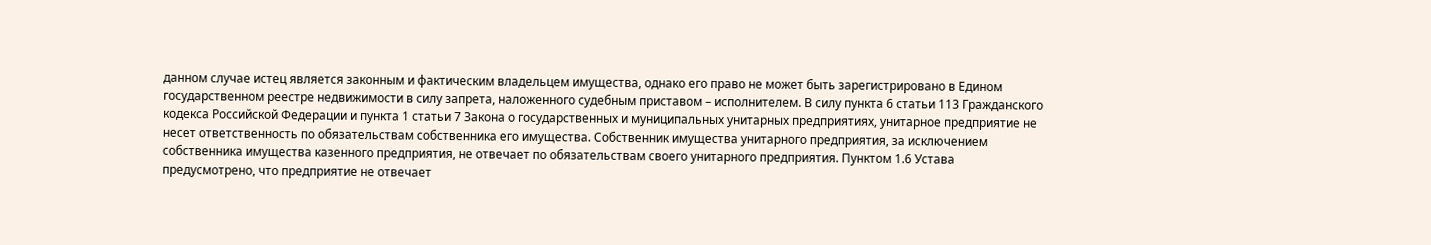данном случае истец является законным и фактическим владельцем имущества, однако его право не может быть зарегистрировано в Едином государственном реестре недвижимости в силу запрета, наложенного судебным приставом – исполнителем. В силу пункта 6 статьи 113 Гражданского кодекса Российской Федерации и пункта 1 статьи 7 Закона о государственных и муниципальных унитарных предприятиях, унитарное предприятие не несет ответственность по обязательствам собственника его имущества. Собственник имущества унитарного предприятия, за исключением собственника имущества казенного предприятия, не отвечает по обязательствам своего унитарного предприятия. Пунктом 1.6 Устава предусмотрено, что предприятие не отвечает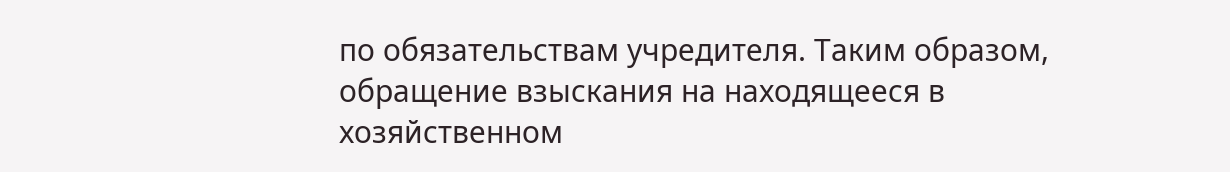по обязательствам учредителя. Таким образом, обращение взыскания на находящееся в хозяйственном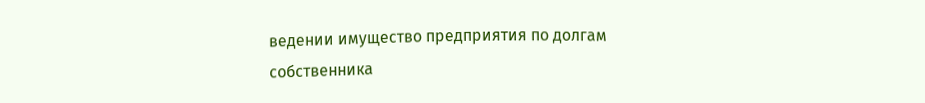ведении имущество предприятия по долгам собственника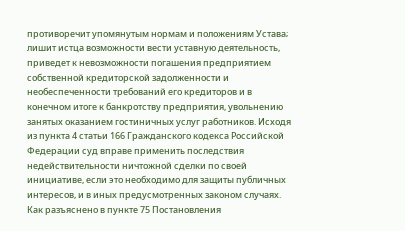противоречит упомянутым нормам и положениям Устава; лишит истца возможности вести уставную деятельность, приведет к невозможности погашения предприятием собственной кредиторской задолженности и необеспеченности требований его кредиторов и в конечном итоге к банкротству предприятия, увольнению занятых оказанием гостиничных услуг работников. Исходя из пункта 4 статьи 166 Гражданского кодекса Российской Федерации суд вправе применить последствия недействительности ничтожной сделки по своей инициативе, если это необходимо для защиты публичных интересов, и в иных предусмотренных законом случаях. Как разъяснено в пункте 75 Постановления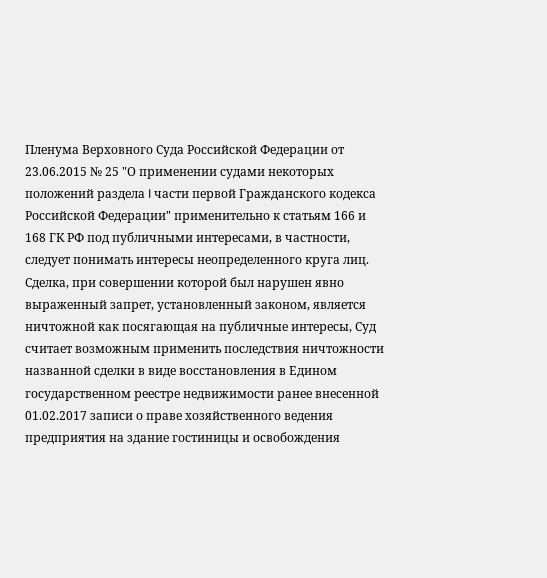Пленума Верховного Суда Российской Федерации от 23.06.2015 № 25 "О применении судами некоторых положений раздела I части первой Гражданского кодекса Российской Федерации" применительно к статьям 166 и 168 ГК РФ под публичными интересами, в частности, следует понимать интересы неопределенного круга лиц. Сделка, при совершении которой был нарушен явно выраженный запрет, установленный законом, является ничтожной как посягающая на публичные интересы, Суд считает возможным применить последствия ничтожности названной сделки в виде восстановления в Едином государственном реестре недвижимости ранее внесенной 01.02.2017 записи о праве хозяйственного ведения предприятия на здание гостиницы и освобождения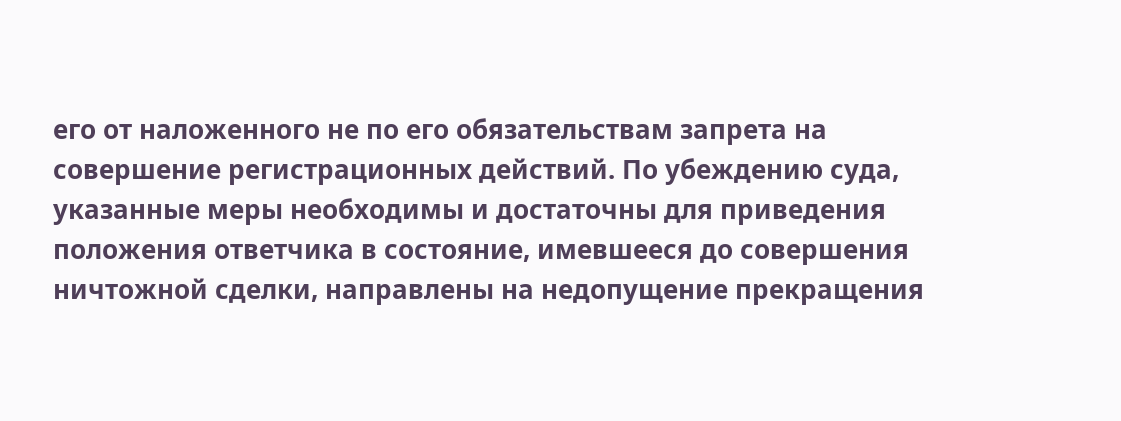его от наложенного не по его обязательствам запрета на совершение регистрационных действий. По убеждению суда, указанные меры необходимы и достаточны для приведения положения ответчика в состояние, имевшееся до совершения ничтожной сделки, направлены на недопущение прекращения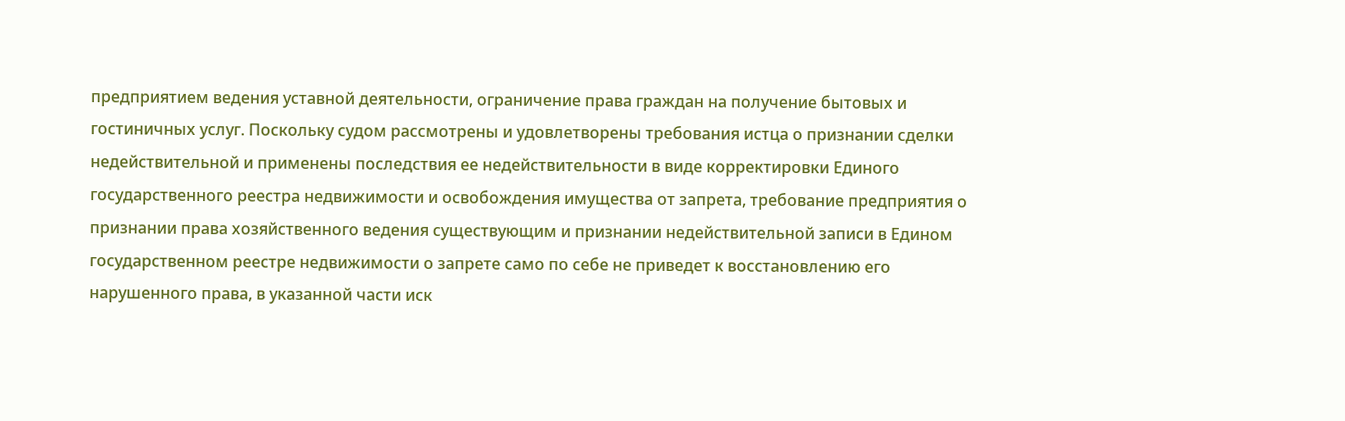предприятием ведения уставной деятельности, ограничение права граждан на получение бытовых и гостиничных услуг. Поскольку судом рассмотрены и удовлетворены требования истца о признании сделки недействительной и применены последствия ее недействительности в виде корректировки Единого государственного реестра недвижимости и освобождения имущества от запрета, требование предприятия о признании права хозяйственного ведения существующим и признании недействительной записи в Едином государственном реестре недвижимости о запрете само по себе не приведет к восстановлению его нарушенного права, в указанной части иск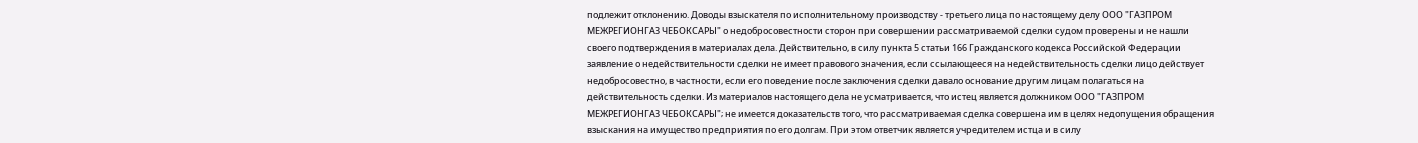подлежит отклонению. Доводы взыскателя по исполнительному производству - третьего лица по настоящему делу ООО "ГАЗПРОМ МЕЖРЕГИОНГАЗ ЧЕБОКСАРЫ" о недобросовестности сторон при совершении рассматриваемой сделки судом проверены и не нашли своего подтверждения в материалах дела. Действительно, в силу пункта 5 статьи 166 Гражданского кодекса Российской Федерации заявление о недействительности сделки не имеет правового значения, если ссылающееся на недействительность сделки лицо действует недобросовестно, в частности, если его поведение после заключения сделки давало основание другим лицам полагаться на действительность сделки. Из материалов настоящего дела не усматривается, что истец является должником ООО "ГАЗПРОМ МЕЖРЕГИОНГАЗ ЧЕБОКСАРЫ"; не имеется доказательств того, что рассматриваемая сделка совершена им в целях недопущения обращения взыскания на имущество предприятия по его долгам. При этом ответчик является учредителем истца и в силу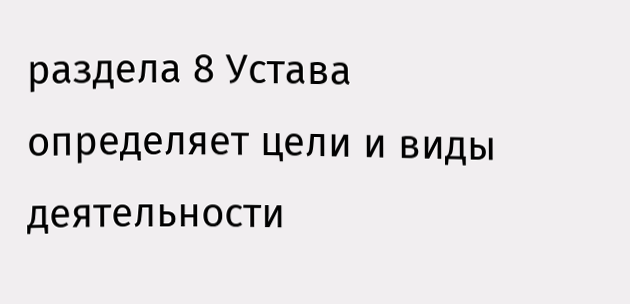раздела 8 Устава определяет цели и виды деятельности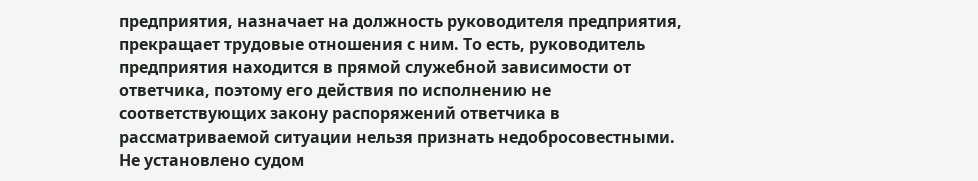предприятия, назначает на должность руководителя предприятия, прекращает трудовые отношения с ним. То есть, руководитель предприятия находится в прямой служебной зависимости от ответчика, поэтому его действия по исполнению не соответствующих закону распоряжений ответчика в рассматриваемой ситуации нельзя признать недобросовестными. Не установлено судом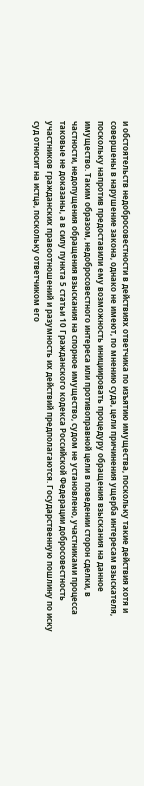и обстоятельств недобросовестности в действиях ответчика по изъятию имущества, поскольку такие действия хотя и совершены в нарушение закона, однако не имеют, по мнению суда, цели причинения ущерба интересам взыскателя, поскольку напротив предоставили ему возможность инициировать процедуру обращения взыскания на данное имущество. Таким образом, недобросовестного интереса или противоправной цели в поведении сторон сделки, в частности, недопущения обращения взыскания на спорное имущество, судом не установлено, участниками процесса таковые не доказаны, а в силу пункта 5 статьи 10 Гражданского кодекса Российской Федерации добросовестность участников гражданских правоотношений и разумность их действий предполагаются. Государственную пошлину по иску суд относит на истца, поскольку ответчиком его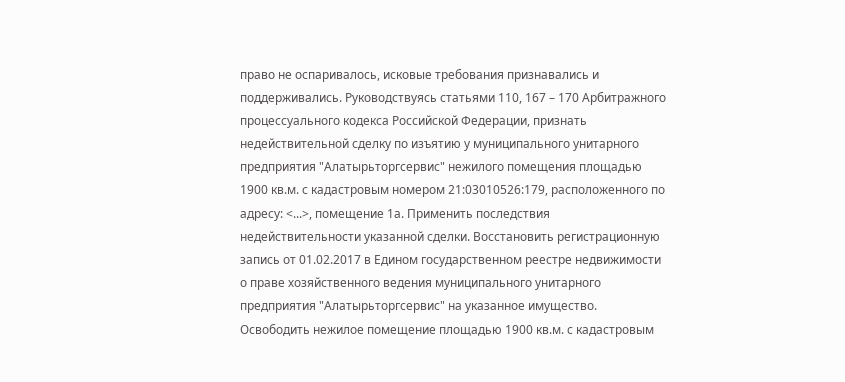право не оспаривалось, исковые требования признавались и поддерживались. Руководствуясь статьями 110, 167 – 170 Арбитражного процессуального кодекса Российской Федерации, признать недействительной сделку по изъятию у муниципального унитарного предприятия "Алатырьторгсервис" нежилого помещения площадью 1900 кв.м. с кадастровым номером 21:03010526:179, расположенного по адресу: <...>, помещение 1а. Применить последствия недействительности указанной сделки. Восстановить регистрационную запись от 01.02.2017 в Едином государственном реестре недвижимости о праве хозяйственного ведения муниципального унитарного предприятия "Алатырьторгсервис" на указанное имущество. Освободить нежилое помещение площадью 1900 кв.м. с кадастровым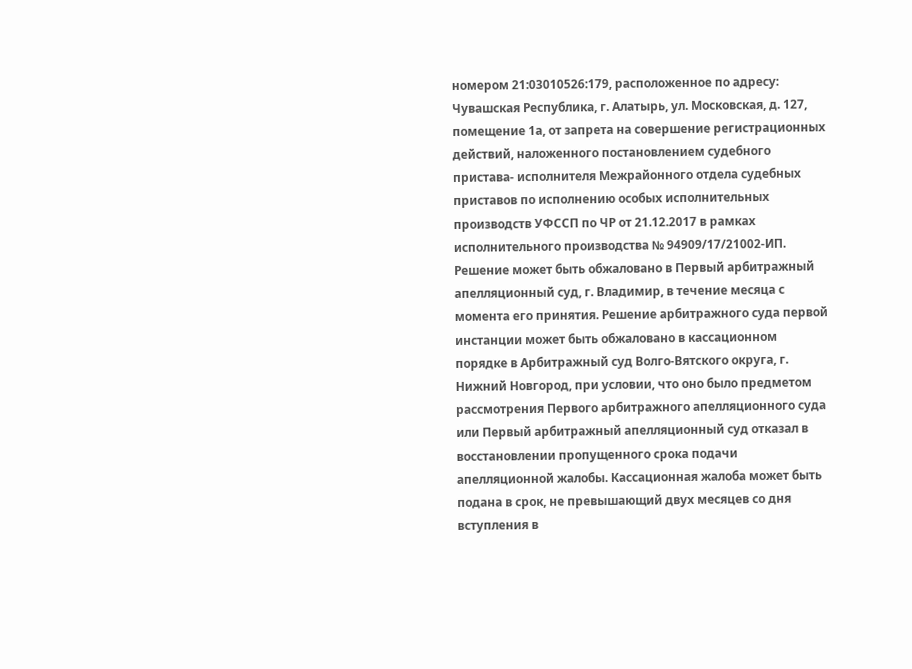номером 21:03010526:179, расположенное по адресу: Чувашская Республика, г. Алатырь, ул. Московская, д. 127, помещение 1а, от запрета на совершение регистрационных действий, наложенного постановлением судебного пристава- исполнителя Межрайонного отдела судебных приставов по исполнению особых исполнительных производств УФССП по ЧР от 21.12.2017 в рамках исполнительного производства № 94909/17/21002-ИП. Решение может быть обжаловано в Первый арбитражный апелляционный суд, г. Владимир, в течение месяца с момента его принятия. Решение арбитражного суда первой инстанции может быть обжаловано в кассационном порядке в Арбитражный суд Волго-Вятского округа, г. Нижний Новгород, при условии, что оно было предметом рассмотрения Первого арбитражного апелляционного суда или Первый арбитражный апелляционный суд отказал в восстановлении пропущенного срока подачи апелляционной жалобы. Кассационная жалоба может быть подана в срок, не превышающий двух месяцев со дня вступления в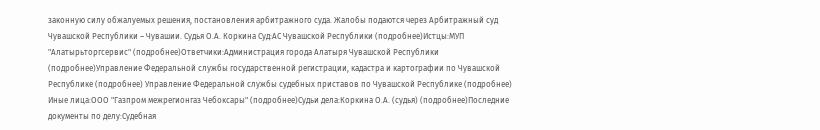законную силу обжалуемых решения, постановления арбитражного суда. Жалобы подаются через Арбитражный суд Чувашской Республики – Чувашии. Судья О.А. Коркина Суд:АС Чувашской Республики (подробнее)Истцы:МУП "Алатырьторгсервис" (подробнее)Ответчики:Администрация города Алатыря Чувашской Республики (подробнее)Управление Федеральной службы государственной регистрации, кадастра и картографии по Чувашской Республике (подробнее) Управление Федеральной службы судебных приставов по Чувашской Республике (подробнее) Иные лица:ООО "Газпром межрегионгаз Чебоксары" (подробнее)Судьи дела:Коркина О.А. (судья) (подробнее)Последние документы по делу:Судебная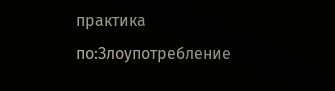практика по:Злоупотребление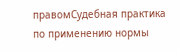правомСудебная практика по применению нормы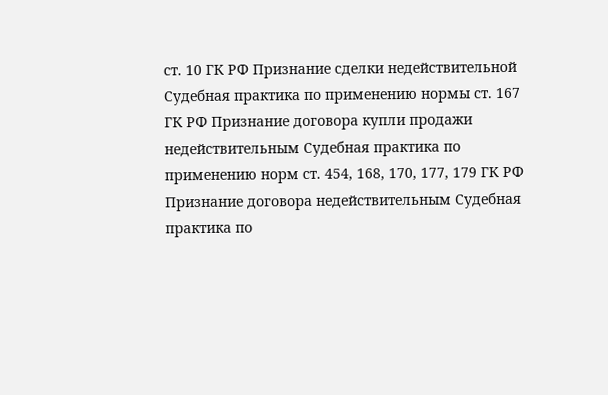ст. 10 ГК РФ Признание сделки недействительной Судебная практика по применению нормы ст. 167 ГК РФ Признание договора купли продажи недействительным Судебная практика по применению норм ст. 454, 168, 170, 177, 179 ГК РФ
Признание договора недействительным Судебная практика по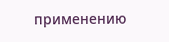применению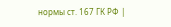нормы ст. 167 ГК РФ |